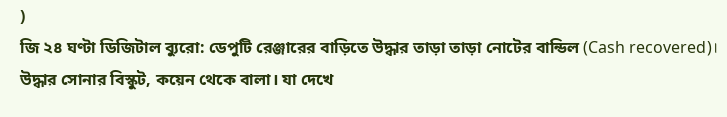)
জি ২৪ ঘণ্টা ডিজিটাল ব্যুরো: ডেপুটি রেঞ্জারের বাড়িতে উদ্ধার তাড়া তাড়া নোটের বান্ডিল (Cash recovered)। উদ্ধার সোনার বিস্কুট, কয়েন থেকে বালা। যা দেখে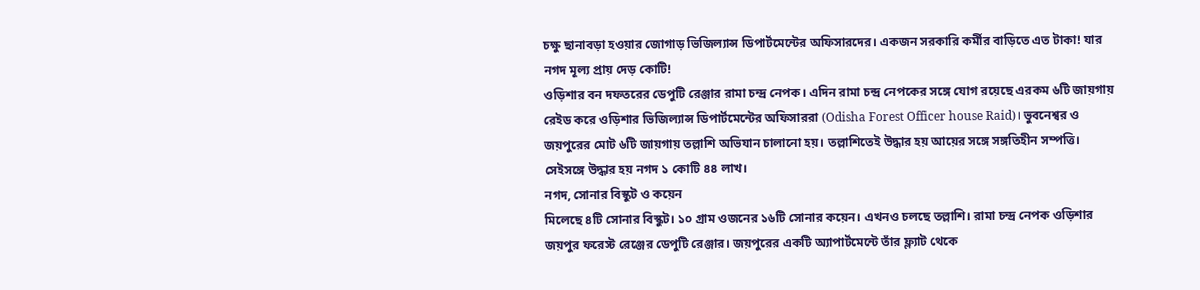চক্ষু ছানাবড়া হওয়ার জোগাড় ভিজিল্যান্স ডিপার্টমেন্টের অফিসারদের। একজন সরকারি কর্মীর বাড়িতে এত টাকা! যার নগদ মূল্য প্রায় দেড় কোটি!
ওড়িশার বন দফতরের ডেপুটি রেঞ্জার রামা চন্দ্র নেপক। এদিন রামা চন্দ্র নেপকের সঙ্গে যোগ রয়েছে এরকম ৬টি জায়গায় রেইড করে ওড়িশার ভিজিল্যান্স ডিপার্টমেন্টের অফিসাররা (Odisha Forest Officer house Raid)। ভুবনেশ্বর ও জয়পুরের মোট ৬টি জায়গায় তল্লাশি অভিযান চালানো হয়। তল্লাশিতেই উদ্ধার হয় আয়ের সঙ্গে সঙ্গতিহীন সম্পত্তি। সেইসঙ্গে উদ্ধার হয় নগদ ১ কোটি ৪৪ লাখ।
নগদ, সোনার বিস্কুট ও কয়েন
মিলেছে ৪টি সোনার বিস্কুট। ১০ গ্রাম ওজনের ১৬টি সোনার কয়েন। এখনও চলছে তল্লাশি। রামা চন্দ্র নেপক ওড়িশার জয়পুর ফরেস্ট রেঞ্জের ডেপুটি রেঞ্জার। জয়পুরের একটি অ্যাপার্টমেন্টে তাঁর ফ্ল্যাট থেকে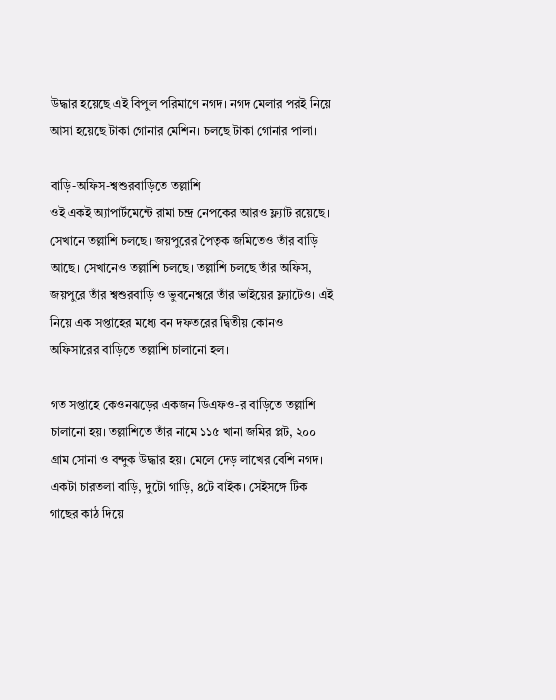উদ্ধার হয়েছে এই বিপুল পরিমাণে নগদ। নগদ মেলার পরই নিয়ে আসা হয়েছে টাকা গোনার মেশিন। চলছে টাকা গোনার পালা।

বাড়ি-অফিস-শ্বশুরবাড়িতে তল্লাশি
ওই একই অ্যাপার্টমেন্টে রামা চন্দ্র নেপকের আরও ফ্ল্যাট রয়েছে। সেখানে তল্লাশি চলছে। জয়পুরের পৈতৃক জমিতেও তাঁর বাড়ি আছে। সেখানেও তল্লাশি চলছে। তল্লাশি চলছে তাঁর অফিস, জয়পুরে তাঁর শ্বশুরবাড়ি ও ভুবনেশ্বরে তাঁর ভাইয়ের ফ্ল্যাটেও। এই নিয়ে এক সপ্তাহের মধ্যে বন দফতরের দ্বিতীয় কোনও অফিসারের বাড়িতে তল্লাশি চালানো হল।

গত সপ্তাহে কেওনঝড়ের একজন ডিএফও-র বাড়িতে তল্লাশি চালানো হয়। তল্লাশিতে তাঁর নামে ১১৫ খানা জমির প্লট, ২০০ গ্রাম সোনা ও বন্দুক উদ্ধার হয়। মেলে দেড় লাখের বেশি নগদ। একটা চারতলা বাড়ি, দুটো গাড়ি, ৪টে বাইক। সেইসঙ্গে টিক গাছের কাঠ দিয়ে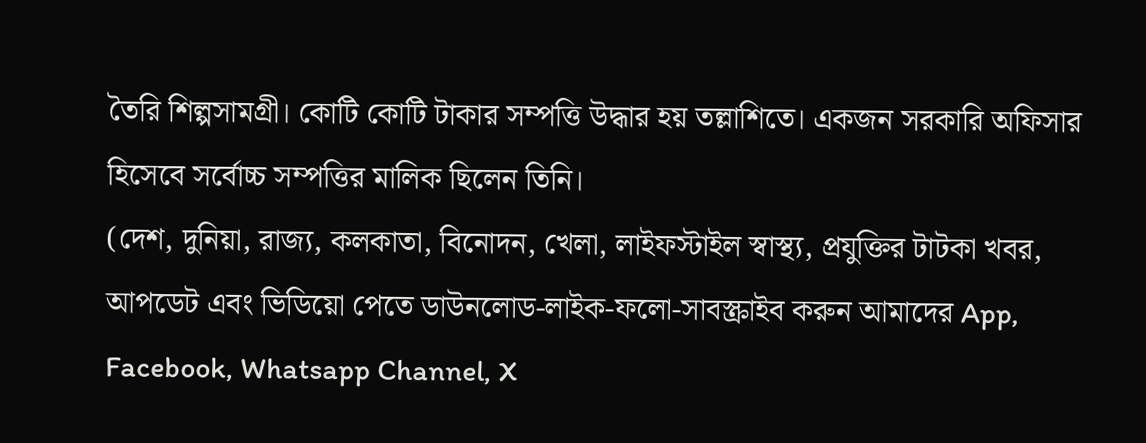তৈরি শিল্পসামগ্রী। কোটি কোটি টাকার সম্পত্তি উদ্ধার হয় তল্লাশিতে। একজন সরকারি অফিসার হিসেবে সর্বোচ্চ সম্পত্তির মালিক ছিলেন তিনি।
(দেশ, দুনিয়া, রাজ্য, কলকাতা, বিনোদন, খেলা, লাইফস্টাইল স্বাস্থ্য, প্রযুক্তির টাটকা খবর, আপডেট এবং ভিডিয়ো পেতে ডাউনলোড-লাইক-ফলো-সাবস্ক্রাইব করুন আমাদের App, Facebook, Whatsapp Channel, X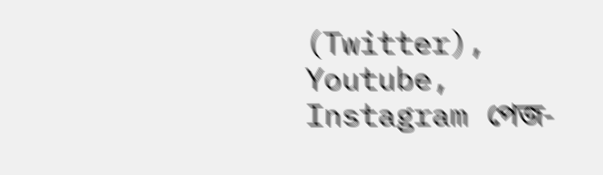(Twitter), Youtube, Instagram পেজ-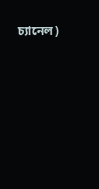চ্যানেল)